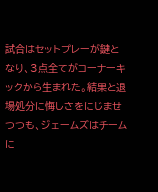試合はセットプレーが鍵となり、3点全てがコーナーキックから生まれた。結果と退場処分に悔しさをにじませつつも、ジェームズはチームに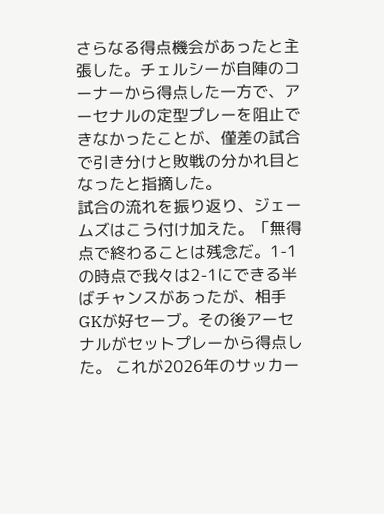さらなる得点機会があったと主張した。チェルシーが自陣のコーナーから得点した一方で、アーセナルの定型プレーを阻止できなかったことが、僅差の試合で引き分けと敗戦の分かれ目となったと指摘した。
試合の流れを振り返り、ジェームズはこう付け加えた。「無得点で終わることは残念だ。1-1の時点で我々は2-1にできる半ばチャンスがあったが、相手GKが好セーブ。その後アーセナルがセットプレーから得点した。 これが2026年のサッカー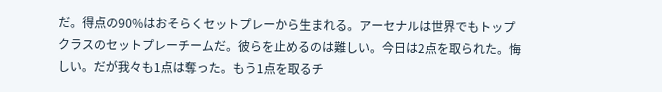だ。得点の90%はおそらくセットプレーから生まれる。アーセナルは世界でもトップクラスのセットプレーチームだ。彼らを止めるのは難しい。今日は2点を取られた。悔しい。だが我々も1点は奪った。もう1点を取るチ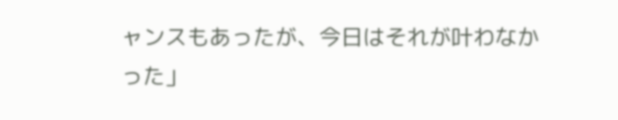ャンスもあったが、今日はそれが叶わなかった」